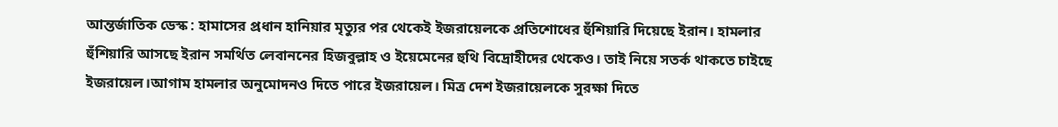আন্তর্জাতিক ডেস্ক : হামাসের প্রধান হানিয়ার মৃত্যুর পর থেকেই ইজরায়েলকে প্রতিশোধের হুঁশিয়ারি দিয়েছে ইরান। হামলার হুঁশিয়ারি আসছে ইরান সমর্থিত লেবাননের হিজবুল্লাহ ও ইয়েমেনের হুথি বিদ্রোহীদের থেকেও। তাই নিয়ে সতর্ক থাকতে চাইছে ইজরায়েল।আগাম হামলার অনুমোদনও দিতে পারে ইজরায়েল। মিত্র দেশ ইজরায়েলকে সুরক্ষা দিতে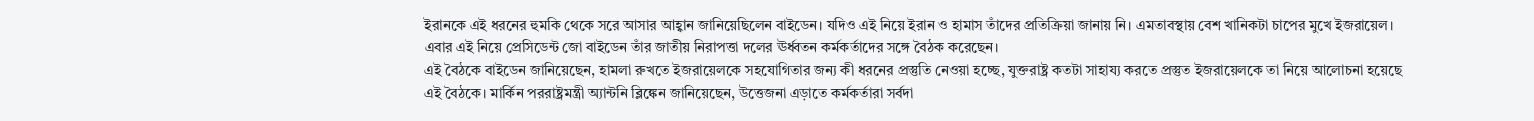ইরানকে এই ধরনের হুমকি থেকে সরে আসার আহ্বান জানিয়েছিলেন বাইডেন। যদিও এই নিয়ে ইরান ও হামাস তাঁদের প্রতিক্রিয়া জানায় নি। এমতাবস্থায় বেশ খানিকটা চাপের মুখে ইজরায়েল। এবার এই নিয়ে প্রেসিডেন্ট জো বাইডেন তাঁর জাতীয় নিরাপত্তা দলের ঊর্ধ্বতন কর্মকর্তাদের সঙ্গে বৈঠক করেছেন।
এই বৈঠকে বাইডেন জানিয়েছেন, হামলা রুখতে ইজরায়েলকে সহযোগিতার জন্য কী ধরনের প্রস্তুতি নেওয়া হচ্ছে, যুক্তরাষ্ট্র কতটা সাহায্য করতে প্রস্তুত ইজরায়েলকে তা নিয়ে আলোচনা হয়েছে এই বৈঠকে। মার্কিন পররাষ্ট্রমন্ত্রী অ্যান্টনি ব্লিঙ্কেন জানিয়েছেন, উত্তেজনা এড়াতে কর্মকর্তারা সর্বদা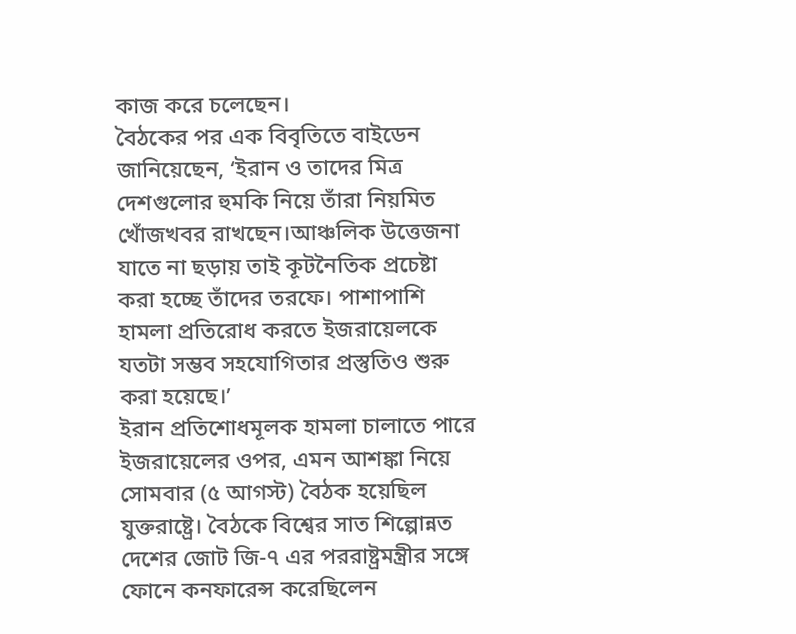কাজ করে চলেছেন।
বৈঠকের পর এক বিবৃতিতে বাইডেন জানিয়েছেন, ‘ইরান ও তাদের মিত্র দেশগুলোর হুমকি নিয়ে তাঁরা নিয়মিত খোঁজখবর রাখছেন।আঞ্চলিক উত্তেজনা যাতে না ছড়ায় তাই কূটনৈতিক প্রচেষ্টা করা হচ্ছে তাঁদের তরফে। পাশাপাশি হামলা প্রতিরোধ করতে ইজরায়েলকে যতটা সম্ভব সহযোগিতার প্রস্তুতিও শুরু করা হয়েছে।’
ইরান প্রতিশোধমূলক হামলা চালাতে পারে ইজরায়েলের ওপর, এমন আশঙ্কা নিয়ে সোমবার (৫ আগস্ট) বৈঠক হয়েছিল যুক্তরাষ্ট্রে। বৈঠকে বিশ্বের সাত শিল্পোন্নত দেশের জোট জি-৭ এর পররাষ্ট্রমন্ত্রীর সঙ্গে ফোনে কনফারেন্স করেছিলেন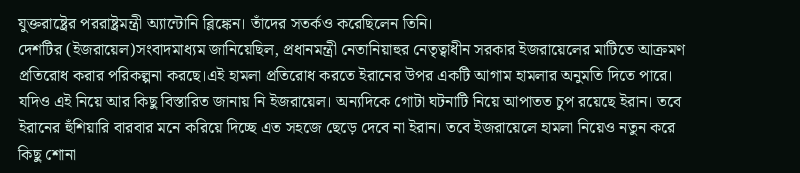যুক্তরাষ্ট্রের পররাষ্ট্রমন্ত্রী অ্যান্টোনি ব্লিঙ্কেন। তাঁদের সতর্কও করেছিলেন তিনি।
দেশটির (ইজরায়েল)সংবাদমাধ্যম জানিয়েছিল, প্রধানমন্ত্রী নেতানিয়াহুর নেতৃত্বাধীন সরকার ইজরায়েলের মাটিতে আক্রমণ প্রতিরোধ করার পরিকল্পনা করছে।এই হামলা প্রতিরোধ করতে ইরানের উপর একটি আগাম হামলার অনুমতি দিতে পারে। যদিও এই নিয়ে আর কিছু বিস্তারিত জানায় নি ইজরায়েল। অন্যদিকে গোটা ঘটনাটি নিয়ে আপাতত চুপ রয়েছে ইরান। তবে ইরানের হুঁশিয়ারি বারবার মনে করিয়ে দিচ্ছে এত সহজে ছেড়ে দেবে না ইরান। তবে ইজরায়েলে হামলা নিয়েও নতুন করে কিছু শোনা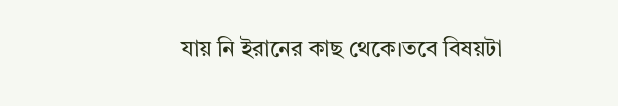যায় নি ইরানের কাছ থেকে।তবে বিষয়টা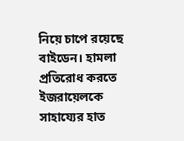নিয়ে চাপে রয়েছে বাইডেন। হামলা প্রতিরোধ করতে ইজরায়েলকে সাহায্যের হাত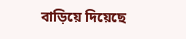বাড়িয়ে দিয়েছে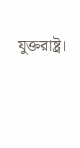যুক্তরাষ্ট্র।